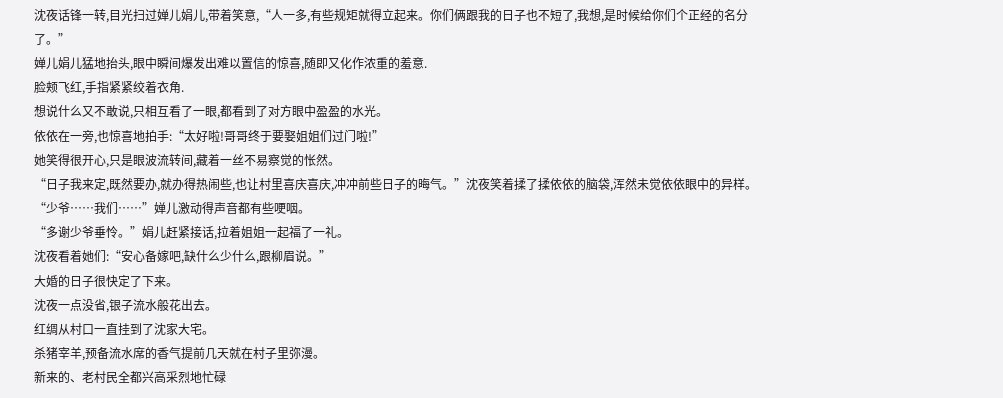沈夜话锋一转,目光扫过婵儿娟儿,带着笑意,“人一多,有些规矩就得立起来。你们俩跟我的日子也不短了,我想,是时候给你们个正经的名分了。”
婵儿娟儿猛地抬头,眼中瞬间爆发出难以置信的惊喜,随即又化作浓重的羞意.
脸颊飞红,手指紧紧绞着衣角.
想说什么又不敢说,只相互看了一眼,都看到了对方眼中盈盈的水光。
依依在一旁,也惊喜地拍手:“太好啦!哥哥终于要娶姐姐们过门啦!”
她笑得很开心,只是眼波流转间,藏着一丝不易察觉的怅然。
“日子我来定,既然要办,就办得热闹些,也让村里喜庆喜庆,冲冲前些日子的晦气。”沈夜笑着揉了揉依依的脑袋,浑然未觉依依眼中的异样。
“少爷……我们……”婵儿激动得声音都有些哽咽。
“多谢少爷垂怜。”娟儿赶紧接话,拉着姐姐一起福了一礼。
沈夜看着她们:“安心备嫁吧,缺什么少什么,跟柳眉说。”
大婚的日子很快定了下来。
沈夜一点没省,银子流水般花出去。
红绸从村口一直挂到了沈家大宅。
杀猪宰羊,预备流水席的香气提前几天就在村子里弥漫。
新来的、老村民全都兴高采烈地忙碌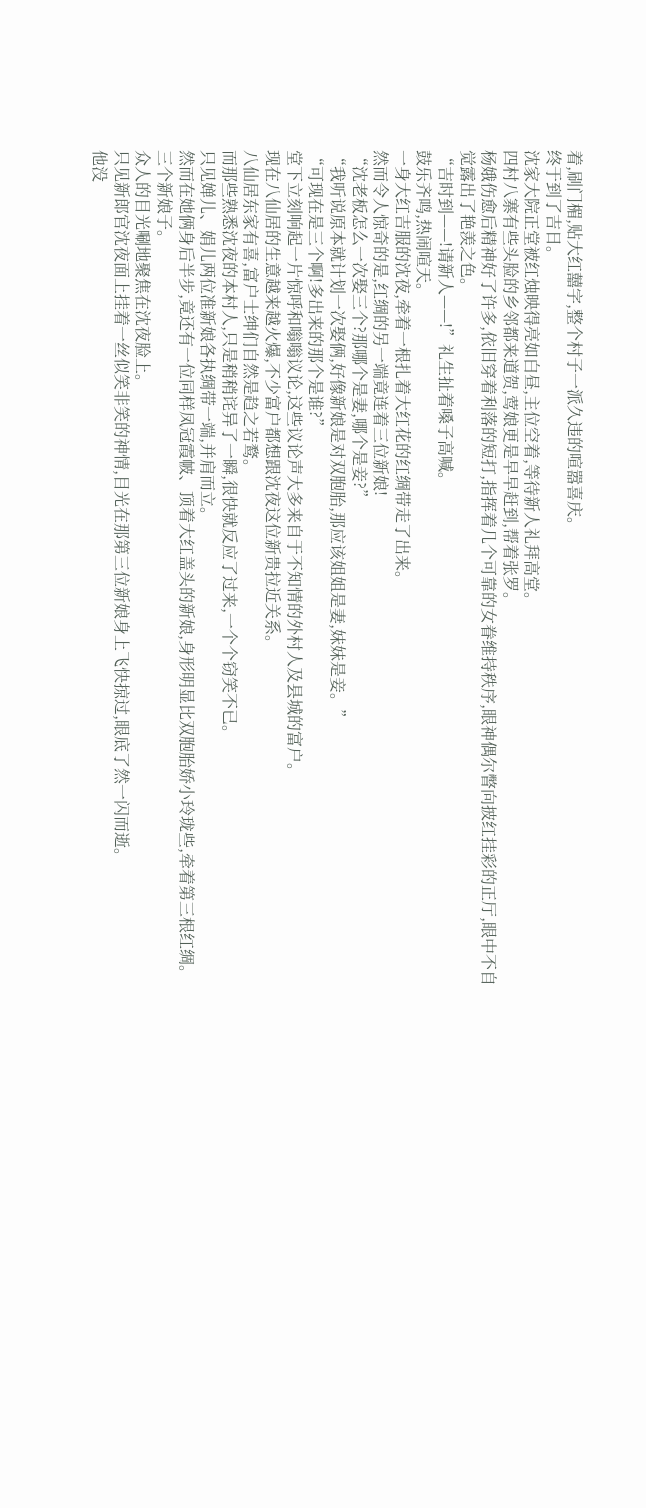着,刷门楣,贴大红囍字,整个村子一派久违的喧嚣喜庆。
终于到了吉日。
沈家大院正堂被红烛映得亮如白昼,主位空着,等待新人礼拜高堂。
四村八寨有些头脸的乡邻都来道贺,莺娘更是早早赶到,帮着张罗。
杨娥伤愈后精神好了许多,依旧穿着利落的短打,指挥着几个可靠的女眷维持秩序,眼神偶尔瞥向披红挂彩的正厅,眼中不自觉露出了艳羡之色。
“吉时到——!请新人——!”礼生扯着嗓子高喊。
鼓乐齐鸣,热闹喧天。
一身大红吉服的沈夜,牵着一根扎着大红花的红绸带走了出来。
然而令人惊奇的是,红绸的另一端竟连着三位新娘!
“沈老板怎么一次娶三个?那哪个是妻,哪个是妾?”
“我听说原本就计划一次娶俩,好像新娘是对双胞胎,那应该姐姐是妻,妹妹是妾。”
“可现在是三个啊!多出来的那个是谁?”
堂下立刻响起一片惊呼和嗡嗡议论,这些议论声大多来自于不知情的外村人及县城的富户。
现在八仙居的生意越来越火爆,不少富户都想跟沈夜这位新贵拉近关系。
八仙居东家有喜,富户士绅们自然是趋之若鹜。
而那些熟悉沈夜的本村人,只是稍稍诧异了一瞬,很快就反应了过来,一个个窃笑不已。
只见婵儿、娟儿两位准新娘各执绸带一端,并肩而立。
然而在她俩身后半步,竟还有一位同样凤冠霞帔、顶着大红盖头的新娘,身形明显比双胞胎娇小玲珑些,牵着第三根红绸。
三个新娘子。
众人的目光唰地聚焦在沈夜脸上。
只见新郎官沈夜面上挂着一丝似笑非笑的神情,目光在那第三位新娘身上飞快掠过,眼底了然一闪而逝。
他没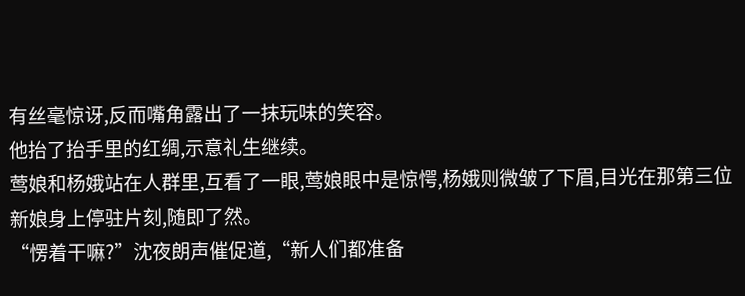有丝毫惊讶,反而嘴角露出了一抹玩味的笑容。
他抬了抬手里的红绸,示意礼生继续。
莺娘和杨娥站在人群里,互看了一眼,莺娘眼中是惊愕,杨娥则微皱了下眉,目光在那第三位新娘身上停驻片刻,随即了然。
“愣着干嘛?”沈夜朗声催促道,“新人们都准备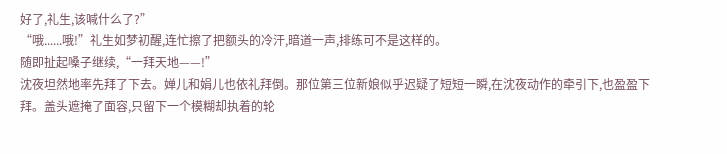好了,礼生,该喊什么了?”
“哦......哦!”礼生如梦初醒,连忙擦了把额头的冷汗,暗道一声,排练可不是这样的。
随即扯起嗓子继续,“一拜天地——!”
沈夜坦然地率先拜了下去。婵儿和娟儿也依礼拜倒。那位第三位新娘似乎迟疑了短短一瞬,在沈夜动作的牵引下,也盈盈下拜。盖头遮掩了面容,只留下一个模糊却执着的轮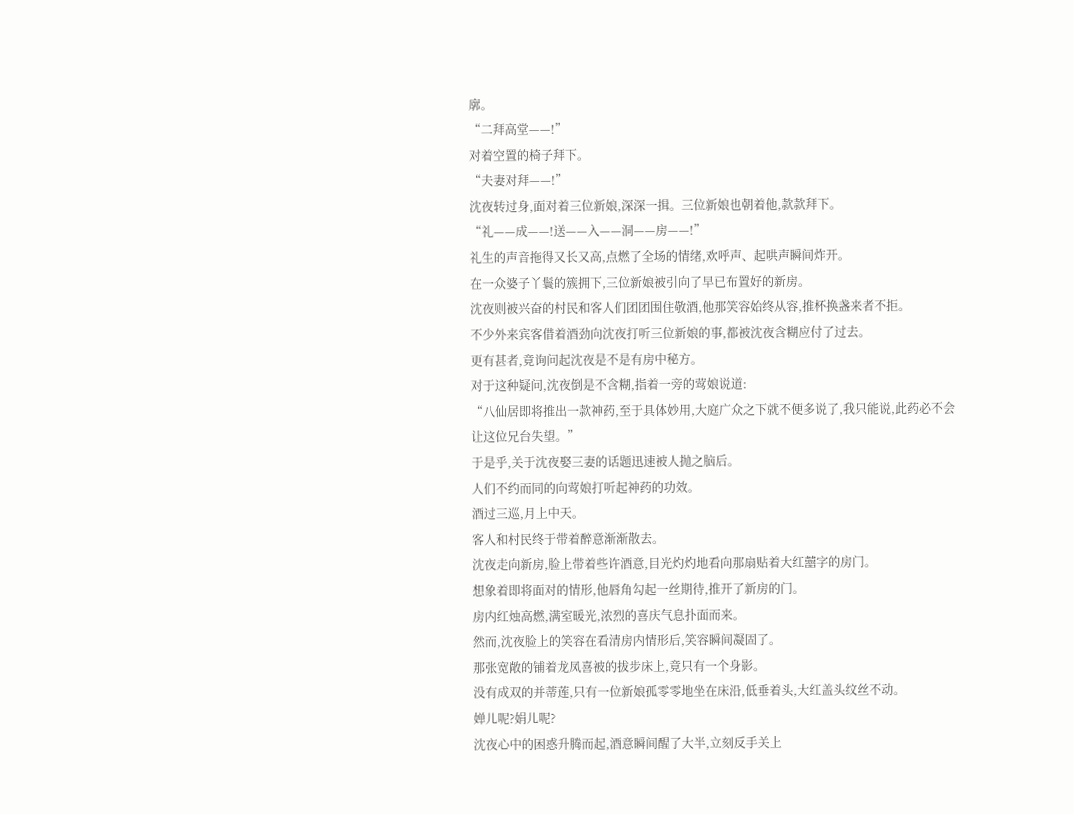廓。
“二拜高堂——!”
对着空置的椅子拜下。
“夫妻对拜——!”
沈夜转过身,面对着三位新娘,深深一揖。三位新娘也朝着他,款款拜下。
“礼——成——!送——入——洞——房——!”
礼生的声音拖得又长又高,点燃了全场的情绪,欢呼声、起哄声瞬间炸开。
在一众婆子丫鬟的簇拥下,三位新娘被引向了早已布置好的新房。
沈夜则被兴奋的村民和客人们团团围住敬酒,他那笑容始终从容,推杯换盏来者不拒。
不少外来宾客借着酒劲向沈夜打听三位新娘的事,都被沈夜含糊应付了过去。
更有甚者,竟询问起沈夜是不是有房中秘方。
对于这种疑问,沈夜倒是不含糊,指着一旁的莺娘说道:
“八仙居即将推出一款神药,至于具体妙用,大庭广众之下就不便多说了,我只能说,此药必不会让这位兄台失望。”
于是乎,关于沈夜娶三妻的话题迅速被人抛之脑后。
人们不约而同的向莺娘打听起神药的功效。
酒过三巡,月上中天。
客人和村民终于带着醉意渐渐散去。
沈夜走向新房,脸上带着些许酒意,目光灼灼地看向那扇贴着大红囍字的房门。
想象着即将面对的情形,他唇角勾起一丝期待,推开了新房的门。
房内红烛高燃,满室暖光,浓烈的喜庆气息扑面而来。
然而,沈夜脸上的笑容在看清房内情形后,笑容瞬间凝固了。
那张宽敞的铺着龙凤喜被的拔步床上,竟只有一个身影。
没有成双的并蒂莲,只有一位新娘孤零零地坐在床沿,低垂着头,大红盖头纹丝不动。
婵儿呢?娟儿呢?
沈夜心中的困惑升腾而起,酒意瞬间醒了大半,立刻反手关上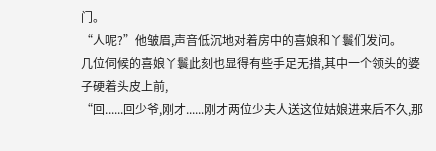门。
“人呢?”他皱眉,声音低沉地对着房中的喜娘和丫鬟们发问。
几位伺候的喜娘丫鬟此刻也显得有些手足无措,其中一个领头的婆子硬着头皮上前,
“回......回少爷,刚才......刚才两位少夫人送这位姑娘进来后不久,那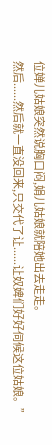位婵儿姑娘突然说胸口闷,娟儿姑娘就陪她出去走走。
然后......然后就一直没回来,只交代了让......让奴婢们好好伺候这位姑娘。”